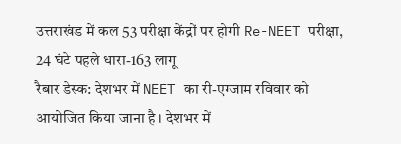उत्तराखंड में कल 53 परीक्षा केंद्रों पर होगी Re-NEET परीक्षा, 24 घंटे पहले धारा-163 लागू
रैबार डेस्क: देशभर में NEET का री-एग्जाम रविवार को आयोजित किया जाना है। देशभर में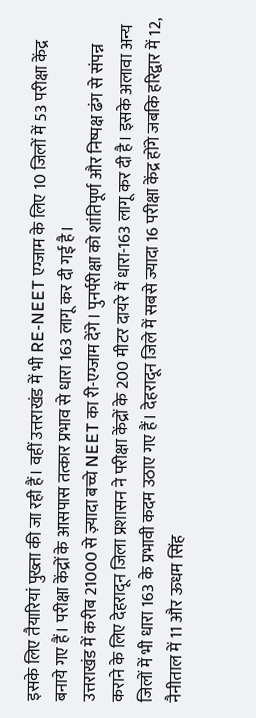इसके लिए तैयारियां पुख्ता की जा रही हैं। वहीं उत्तराखंड में भी RE-NEET एग्जाम के लिए 10 जिलों में 53 परीक्षा केंद्र बनाये गए हैं। परीक्षा केंद्रों के आसपास तत्कार प्रभाव से धारा 163 लागू कर दी गई है।
उत्तराखंड में करीब 21000 से ज़्यादा बच्चे NEET का री-एग्जाम देंगे। पुनर्परीक्षा को शांतिपूर्ण और निष्पक्ष ढंग से संपन्न कराने के लिए देहरादून जिला प्रशासन ने परीक्षा केंद्रों के 200 मीटर दायरे में धारा-163 लागू कर दी है। इसके अलावा अन्य जिलों में भी धारा 163 के प्रभावी कदम उठाए गए हैं। देहरादून जिले में सबसे ज्यादा 16 परीक्षा केंद्र होंगे जबकि हरिद्वार में 12, नैनीताल में 11 और ऊधम सिंह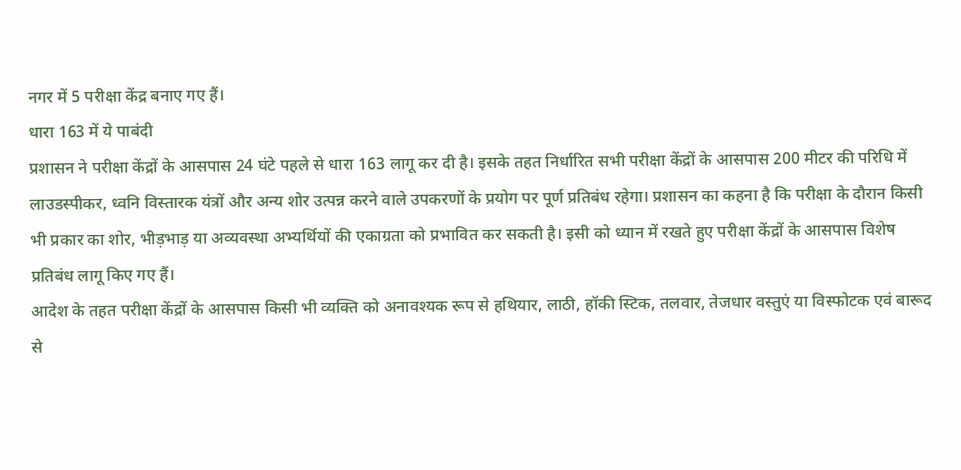नगर में 5 परीक्षा केंद्र बनाए गए हैं।
धारा 163 में ये पाबंदी
प्रशासन ने परीक्षा केंद्रों के आसपास 24 घंटे पहले से धारा 163 लागू कर दी है। इसके तहत निर्धारित सभी परीक्षा केंद्रों के आसपास 200 मीटर की परिधि में लाउडस्पीकर, ध्वनि विस्तारक यंत्रों और अन्य शोर उत्पन्न करने वाले उपकरणों के प्रयोग पर पूर्ण प्रतिबंध रहेगा। प्रशासन का कहना है कि परीक्षा के दौरान किसी भी प्रकार का शोर, भीड़भाड़ या अव्यवस्था अभ्यर्थियों की एकाग्रता को प्रभावित कर सकती है। इसी को ध्यान में रखते हुए परीक्षा केंद्रों के आसपास विशेष प्रतिबंध लागू किए गए हैं।
आदेश के तहत परीक्षा केंद्रों के आसपास किसी भी व्यक्ति को अनावश्यक रूप से हथियार, लाठी, हॉकी स्टिक, तलवार, तेजधार वस्तुएं या विस्फोटक एवं बारूद से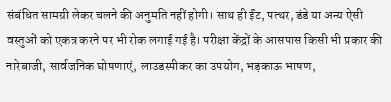संबंधित सामग्री लेकर चलने की अनुमति नहीं होगी। साथ ही ईंट, पत्थर, डंडे या अन्य ऐसी वस्तुओं को एकत्र करने पर भी रोक लगाई गई है। परीक्षा केंद्रों के आसपास किसी भी प्रकार की नारेबाजी, सार्वजनिक घोषणाएं, लाउडस्पीकर का उपयोग, भड़काऊ भाषण,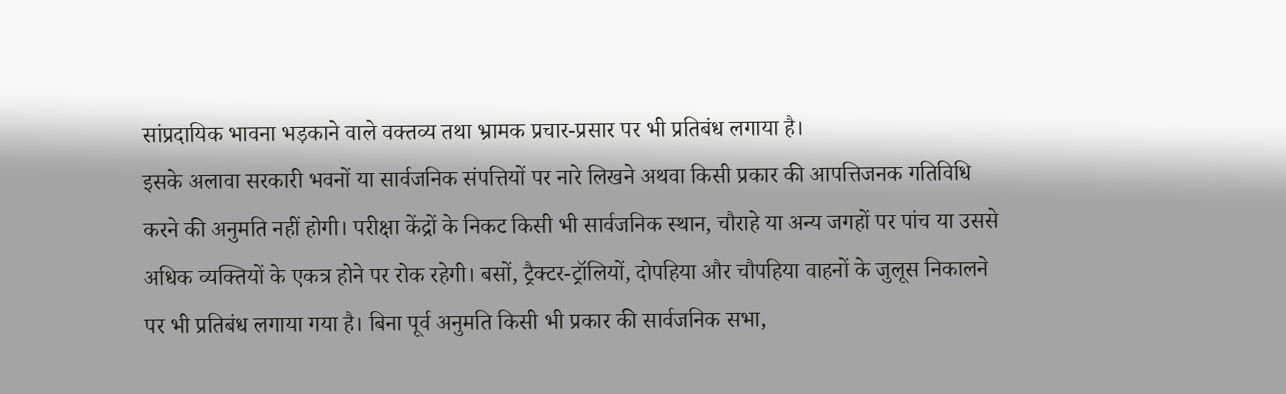सांप्रदायिक भावना भड़काने वाले वक्तव्य तथा भ्रामक प्रचार-प्रसार पर भी प्रतिबंध लगाया है।
इसके अलावा सरकारी भवनों या सार्वजनिक संपत्तियों पर नारे लिखने अथवा किसी प्रकार की आपत्तिजनक गतिविधि करने की अनुमति नहीं होगी। परीक्षा केंद्रों के निकट किसी भी सार्वजनिक स्थान, चौराहे या अन्य जगहों पर पांच या उससे अधिक व्यक्तियों के एकत्र होने पर रोक रहेगी। बसों, ट्रैक्टर-ट्रॉलियों, दोपहिया और चौपहिया वाहनों के जुलूस निकालने पर भी प्रतिबंध लगाया गया है। बिना पूर्व अनुमति किसी भी प्रकार की सार्वजनिक सभा,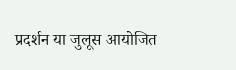प्रदर्शन या जुलूस आयोजित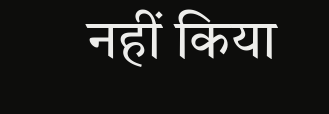नहीं किया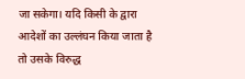जा सकेगा। यदि किसी के द्वारा आदेशों का उल्लंघन किया जाता है तो उसके विरुद्ध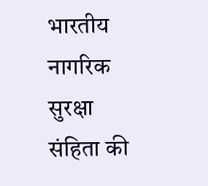भारतीय नागरिक सुरक्षा संहिता की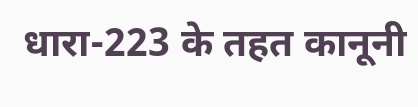धारा-223 के तहत कानूनी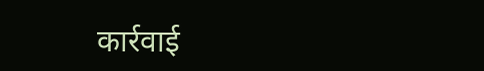कार्रवाई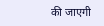की जाएगी